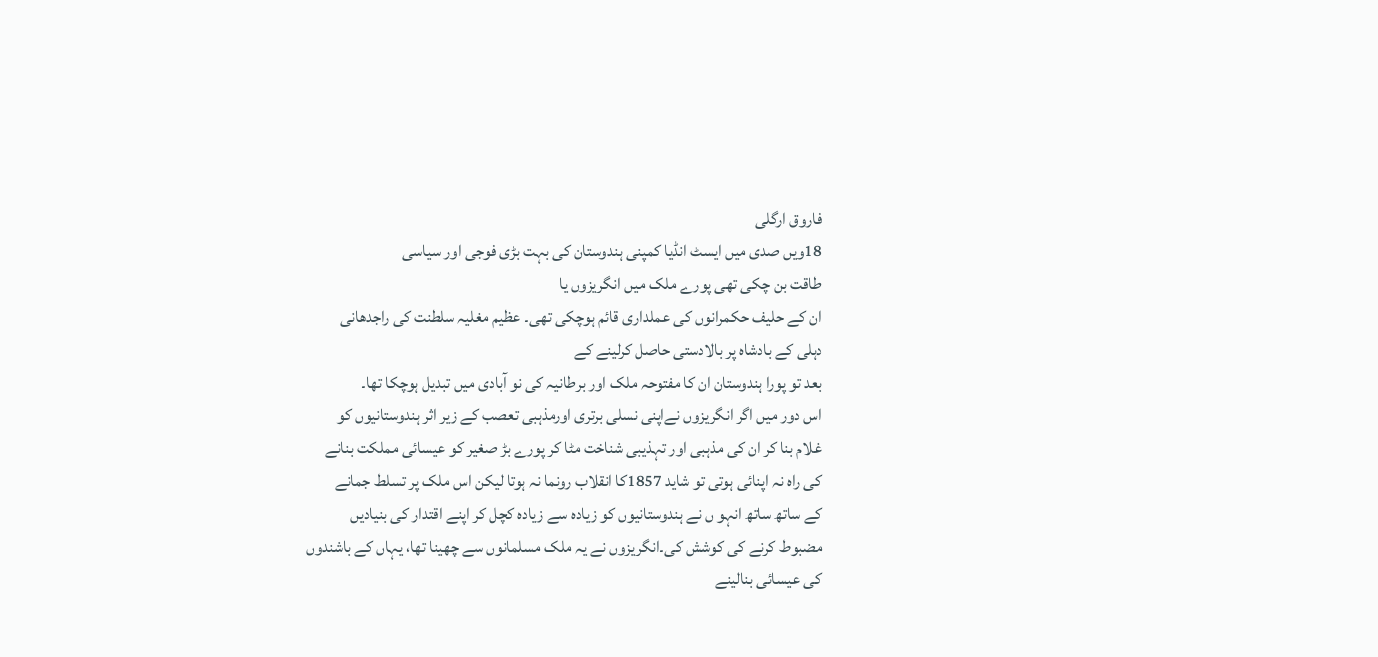فاروق ارگلی
18ویں صدی میں ایسٹ انڈیا کمپنی ہندوستان کی بہت بڑی فوجی اور سیاسی
طاقت بن چکی تھی پورے ملک میں انگریزوں یا
ان کے حلیف حکمرانوں کی عملداری قائم ہوچکی تھی۔ عظیم مغلیہ سلطنت کی راجدھانی
دہلی کے بادشاہ پر بالادستی حاصل کرلینے کے
بعد تو پورا ہندوستان ان کا مفتوحہ ملک اور برطانیہ کی نو آبادی میں تبدیل ہوچکا تھا۔
اس دور میں اگر انگریزوں نےاپنی نسلی برتری اورمذہبی تعصب کے زیر اثر ہندوستانیوں کو
غلام بنا کر ان کی مذہبی اور تہذیبی شناخت مٹا کر پورے بڑ صغیر کو عیسائی مملکت بنانے
کی راہ نہ اپنائی ہوتی تو شاید 1857کا انقلاب رونما نہ ہوتا لیکن اس ملک پر تسلط جمانے
کے ساتھ ساتھ انہو ں نے ہندوستانیوں کو زیادہ سے زیادہ کچل کر اپنے اقتدار کی بنیادیں
مضبوط کرنے کی کوشش کی۔انگریزوں نے یہ ملک مسلمانوں سے چھینا تھا، یہاں کے باشندوں
کی عیسائی بنالینے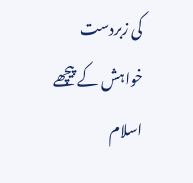کی زبردست خواہش کے پیچھے اسلام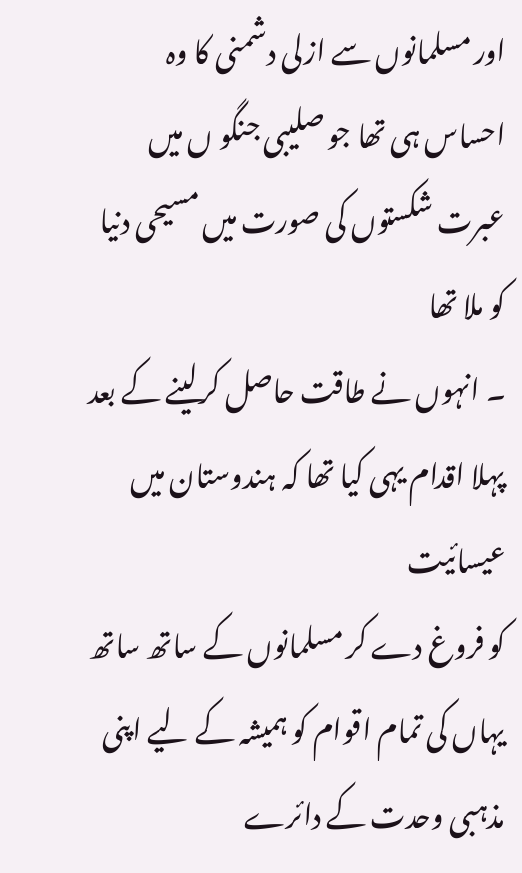اور مسلمانوں سے ازلی دشمنی کا وہ
احساس ہی تھا جو صلیبی جنگو ں میں عبرت شکستوں کی صورت میں مسیحی دنیا کو ملا تھا
۔ انہوں نے طاقت حاصل کرلینے کے بعد پہلا اقدام یہی کیا تھا کہ ہندوستان میں عیسائیت
کو فروغ دے کر مسلمانوں کے ساتھ ساتھ یہاں کی تمام اقوام کو ہمیشہ کے لیے اپنی مذہبی وحدت کے دائرے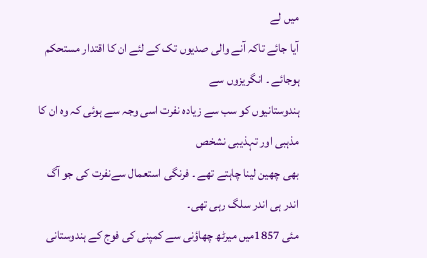میں لے
آیا جائے تاکہ آنے والی صدیوں تک کے لئے ان کا اقتدار مستحکم ہوجائے ۔ انگریزوں سے
ہندوستانیوں کو سب سے زیادہ نفرت اسی وجہ سے ہوئی کہ وہ ان کا مذہبی اور تہذیبی نشخص
بھی چھین لینا چاہتے تھے ۔ فرنگی استعمال سےنفرت کی جو آگ اندر ہی اندر سلگ رہی تھی۔
مئی 1857میں میرٹھ چھاؤنی سے کمپنی کی فوج کے ہندوستانی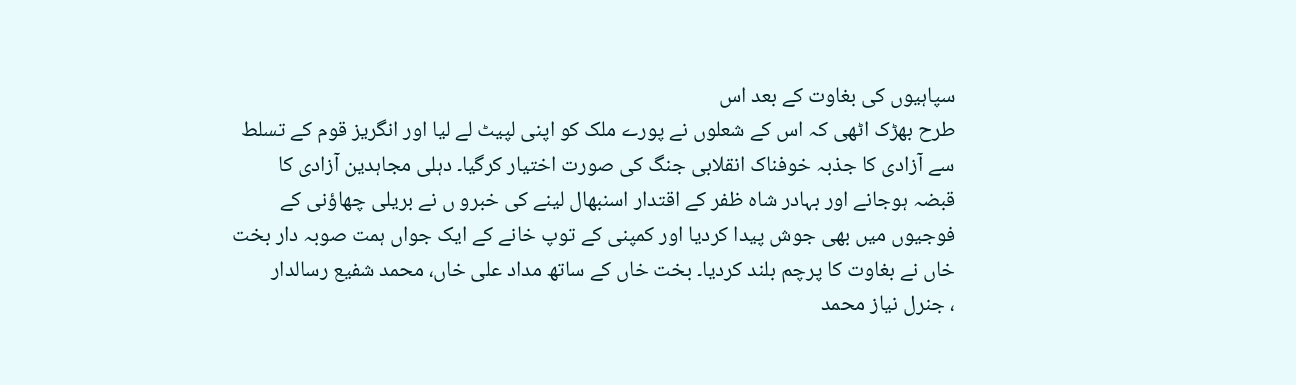سپاہیوں کی بغاوت کے بعد اس
طرح بھڑک اٹھی کہ اس کے شعلوں نے پورے ملک کو اپنی لپیٹ لے لیا اور انگریز قوم کے تسلط
سے آزادی کا جذبہ خوفناک انقلابی جنگ کی صورت اختیار کرگیا۔ دہلی مجاہدین آزادی کا
قبضہ ہوجانے اور بہادر شاہ ظفر کے اقتدار اسنبھال لینے کی خبرو ں نے بریلی چھاؤنی کے
فوجیوں میں بھی جوش پیدا کردیا اور کمپنی کے توپ خانے کے ایک جواں ہمت صوبہ دار بخت
خاں نے بغاوت کا پرچم بلند کردیا۔ بخت خاں کے ساتھ مداد علی خاں، محمد شفیع رسالدار
، جنرل نیاز محمد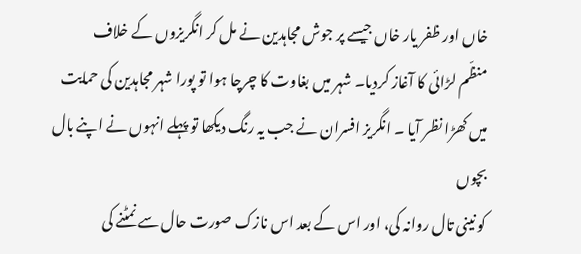خاں اور ظفر یار خاں جیسے پر جوش مجاہدین نے مل کر انگریزوں کے خلاف
منظّم لڑائی کا آغاز کردیا۔ شہر میں بغاوت کا چرچا ہوا تو پورا شہر مجاہدین کی حمایت
میں کھڑا نظر آیا ۔ انگریز افسران نے جب یہ رنگ دیکھا تو پہلے انہوں نے اپنے بال بچوں
کو نینی تال روانہ کی، اور اس کے بعد اس نازک صورت حال سے نمٹنے کی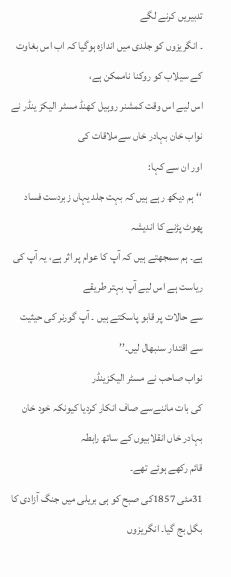تدبیریں کرنے لگے
۔ انگریزوں کو جلدی میں اندازہ ہوگیا کہ اب اس بغاوت کے سیلاب کو روکنا ناممکن ہے،
اس لیے اس وقت کمشنر روہیل کھنڈ مسٹر الیکز ینڈر نے نواب خان بہادر خاں سےملاقات کی
اور ان سے کہا:
‘‘ہم دیکھ رہے ہیں کہ بہت جلد یہاں زبردست فساد پھوٹ پڑنے کا اندیشہ
ہے۔ ہم سمجھتے ہیں کہ آپ کا عوام پر اثر ہے، یہ آپ کی ریاست ہے اس لیے آپ بہتر طریقے
سے حالات پر قابو پاسکتے ہیں ۔ آپ گورنر کی حیثیت سے اقتدار سنبھال لیں۔’’
نواب صاحب نے مسٹر الیکزینڈر
کی بات ماننےسے صاف انکار کردیا کیونکہ خود خان بہادر خاں انقلابیوں کے ساتھ رابطہ
قائم رکھے ہوئے تھے۔
31مئی 1857کی صبح کو ہی بریلی میں جنگ آزادی کا بگل بج گیا۔ انگریزوں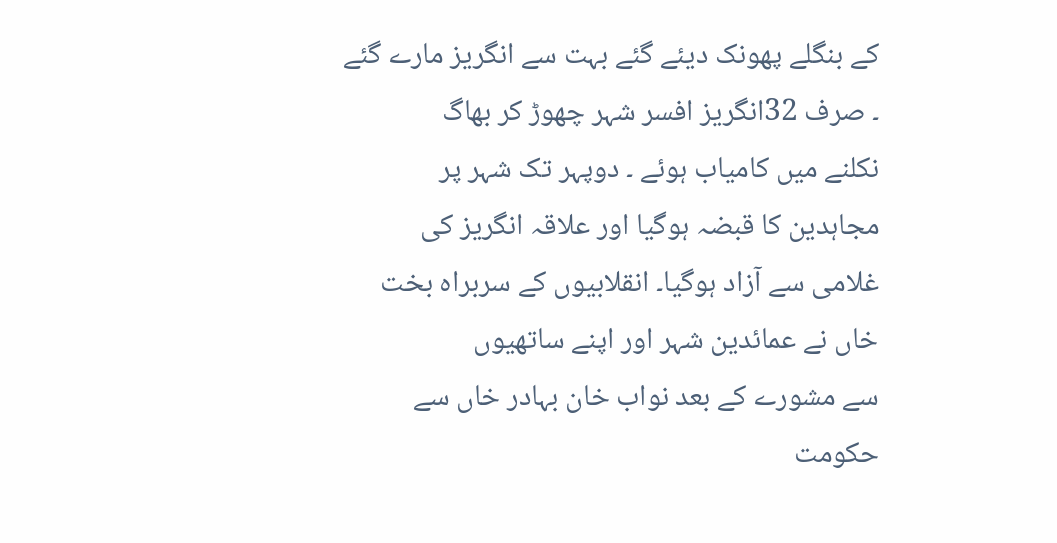کے بنگلے پھونک دیئے گئے بہت سے انگریز مارے گئے ۔ صرف 32انگریز افسر شہر چھوڑ کر بھاگ
نکلنے میں کامیاب ہوئے ۔ دوپہر تک شہر پر مجاہدین کا قبضہ ہوگیا اور علاقہ انگریز کی
غلامی سے آزاد ہوگیا۔ انقلابیوں کے سربراہ بخت خاں نے عمائدین شہر اور اپنے ساتھیوں
سے مشورے کے بعد نواب خان بہادر خاں سے حکومت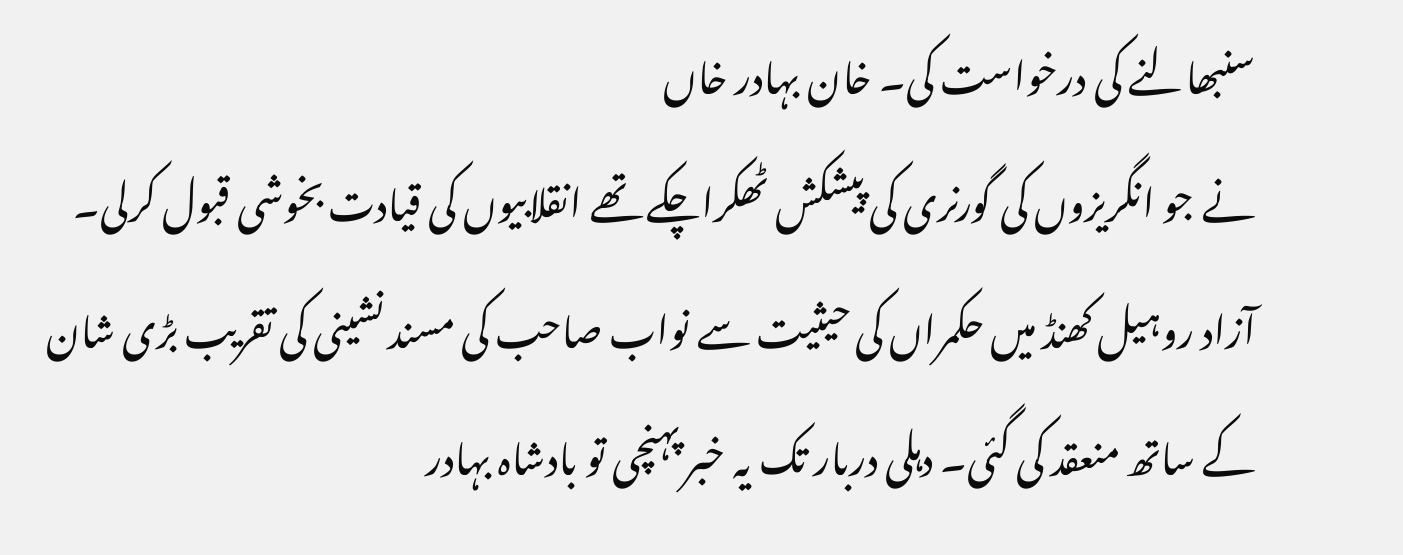سنبھالنے کی درخواست کی۔ خان بہادر خاں
نے جو انگریزوں کی گورنری کی پیشکش ٹھکراچکے تھے انقلابیوں کی قیادت بخوشی قبول کرلی۔
آزاد روہیل کھنڈ میں حکمراں کی حیثیت سے نواب صاحب کی مسند نشینی کی تقریب بڑی شان
کے ساتھ منعقد کی گئی۔ دہلی دربار تک یہ خبر پہنچی تو بادشاہ بہادر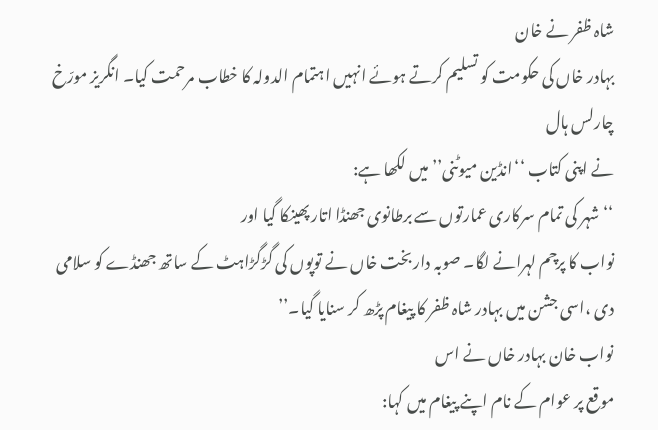شاہ ظفر نے خان
بہادر خاں کی حکومت کو تسلیم کرتے ہوئے انہیں اہتمام الدولہ کا خطاب مرحمت کیا۔ انگریز مورّخ چارلس ہال
نے اپنی کتاب ‘‘انڈین میوٹنی’’ میں لکھا ہے:
‘‘شہر کی تمام سرکاری عمارتوں سے برطانوی جھنڈا اتار پھینکا گیا اور
نواب کا پرچم لہرانے لگا۔ صوبہ دار بخت خاں نے توپوں کی گڑگڑاہٹ کے ساتھ جھنڈے کو سلامی
دی ،اسی جشن میں بہادر شاہ ظفر کا پیغام پڑھ کر سنایا گیا۔’’
نواب خان بہادر خاں نے اس
موقع پر عوام کے نام اپنے پیغام میں کہا: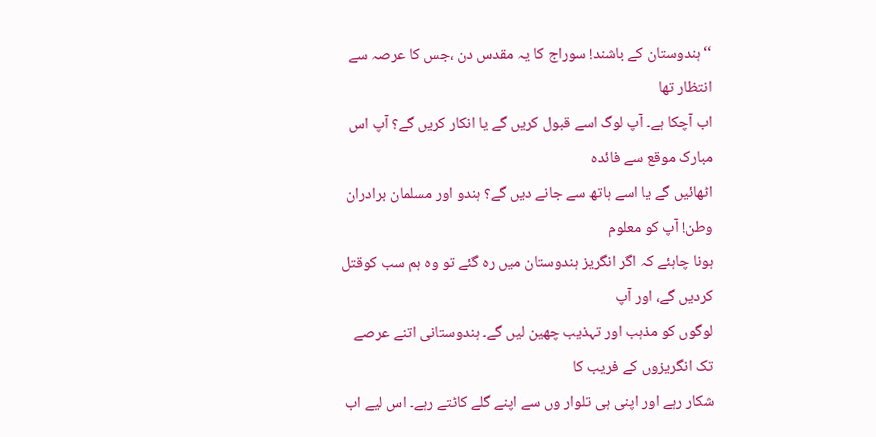‘‘ہندوستان کے باشند! سوراج کا یہ مقدس دن ،جس کا عرصہ سے انتظار تھا
اب آچکا ہے۔ آپ لوگ اسے قبول کریں گے یا انکار کریں گے؟ آپ اس مبارک موقع سے فائدہ
اٹھائیں گے یا اسے ہاتھ سے جانے دیں گے؟ ہندو اور مسلمان برادران وطن! آپ کو معلوم
ہونا چاہئے کہ اگر انگریز ہندوستان میں رہ گئے تو وہ ہم سب کوقتل کردیں گے، اور آپ
لوگوں کو مذہب اور تہذیب چھین لیں گے۔ ہندوستانی اتنے عرصے تک انگریزوں کے فریب کا
شکار رہے اور اپنی ہی تلوار وں سے اپنے گلے کاٹتے رہے۔ اس لیے اب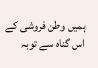ہمیں وطن فروشی کے
اس گناہ سے توبہ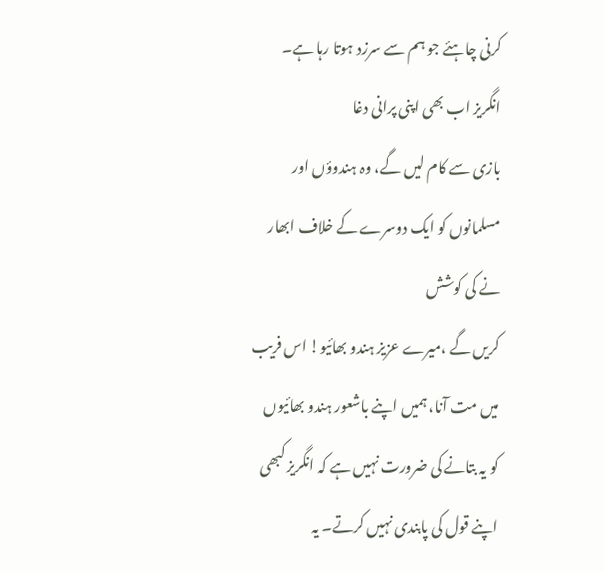کرنی چاہئے جو ہم سے سرزد ہوتا رہا ہے۔ انگریز اب بھی اپنی پرانی دغا
بازی سے کام لیں گے، وہ ہندوؤں اور مسلمانوں کو ایک دوسرے کے خلاف ابھار نے کی کوشش
کریں گے ،میرے عزیز ہندو بھائیو! اس فریب میں مت آنا، ہمیں اپنے باشعور ہندو بھائیوں
کو یہ بتانے کی ضرورت نہیں ہے کہ انگریز کبھی اپنے قول کی پابندی نہیں کرتے۔ یہ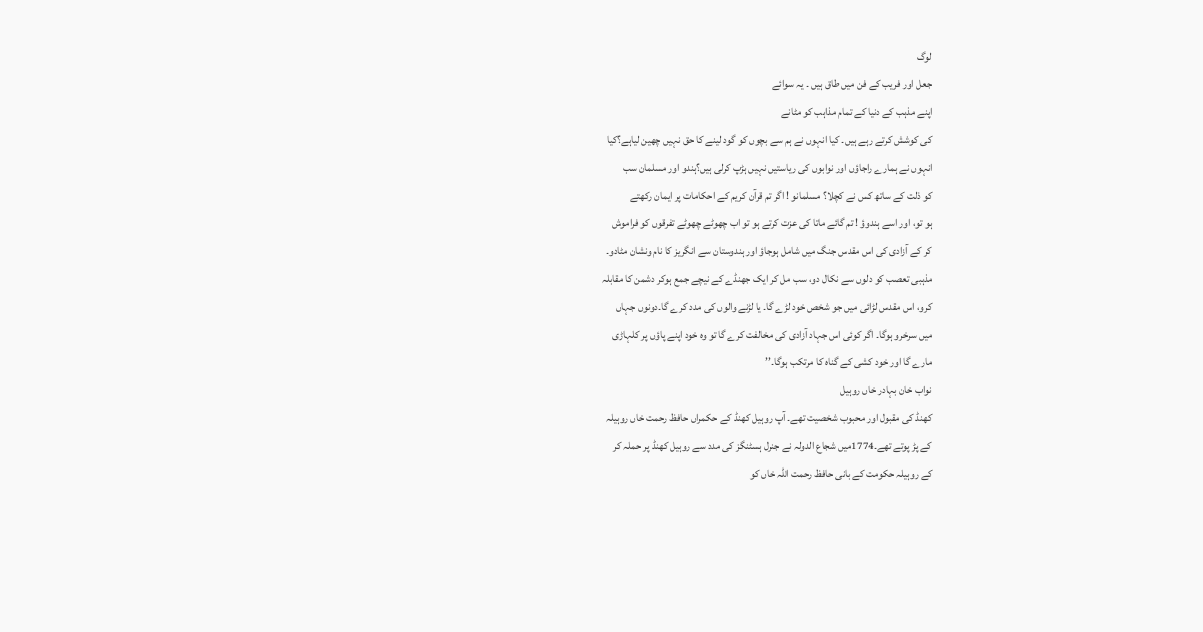لوگ
جعل اور فریب کے فن میں طاق ہیں ۔ یہ سوائے
اپنے مذہب کے دنیا کے تمام مذاہب کو مٹانے
کی کوشش کرتے رہے ہیں۔ کیا انہوں نے ہم سے بچوں کو گود لینے کا حق نہیں چھین لیاہے؟کیا
انہوں نے ہمارے راجاؤں اور نوابوں کی ریاستیں نہیں ہڑپ کرلی ہیں؟ہندو اور مسلمان سب
کو ذلت کے ساتھ کس نے کچلا؟ مسلمانو ! اگر تم قرآن کریم کے احکامات پر ایمان رکھتے
ہو تو، اور اسے ہندوؤ ! تم گائے ماتا کی عزت کرتے ہو تو اب چھوٹے چھوٹے تفرقوں کو فراموش
کر کے آزادی کی اس مقدس جنگ میں شامل ہوجاؤ اور ہندوستان سے انگریز کا نام ونشان مٹادو۔
مذہبی تعصب کو دلوں سے نکال دو، سب مل کر ایک جھنڈے کے نیچے جمع ہوکر دشمن کا مقابلہ
کرو، اس مقدس لڑائی میں جو شخص خود لڑے گا۔ یا لڑنے والوں کی مدد کرے گا۔دونوں جہاں
میں سرخرو ہوگا۔ اگر کوئی اس جہاد آزادی کی مخالفت کرے گا تو وہ خود اپنے پاؤں پر کلہاڑی
مارے گا اور خود کشی کے گناہ کا مرتکب ہوگا۔’’
نواب خان بہادر خاں روہیل
کھنڈ کی مقبول اور محبوب شخصیت تھے۔ آپ روہیل کھنڈ کے حکمراں حافظ رحمت خاں روہیلہ
کے پڑ پوتے تھے۔1774میں شجاع الدولہ نے جنرل ہسٹنگز کی مدد سے روہیل کھنڈ پر حملہ کر
کے روہیلہ حکومت کے بانی حافظ رحمت اللہ خاں کو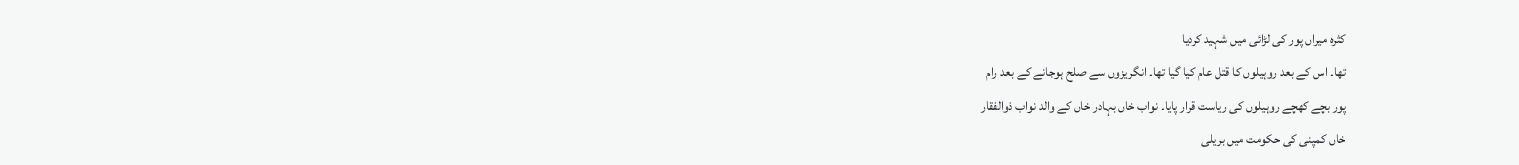کثرہ میراں پور کی لڑائی میں شہید کردیا
تھا۔ اس کے بعد روہیلوں کا قتل عام کیا گیا تھا۔ انگریزوں سے صلح ہوجانے کے بعد رام
پور بچے کھچے روہیلوں کی ریاست قرار پایا۔ نواب خاں بہادر خاں کے والد نواب ذوالفقار
خاں کمپنی کی حکومت میں بریلی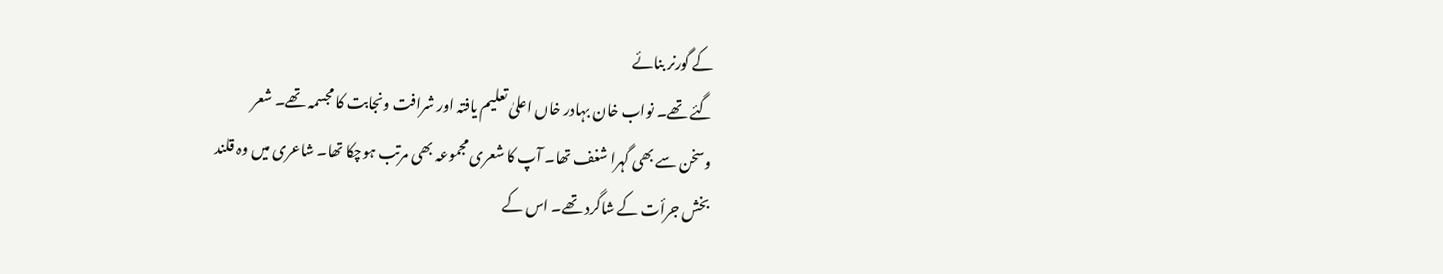کے گورنر بنائے
گئے تھے۔ نواب خان بہادر خاں اعلیٰ تعلیم یافتہ اور شرافت ونجابت کا مجسمہ تھے۔ شعر
وسخن سے بھی گہرا شغف تھا۔ آپ کا شعری مجموعہ بھی مرتب ہوچکا تھا۔ شاعری میں وہ قلند
بخش جرأت کے شاگرد تھے۔ اس کے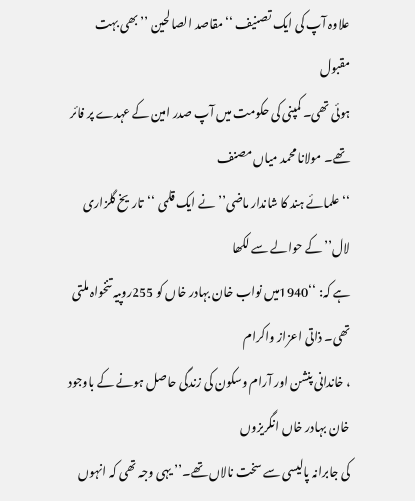علاوہ آپ کی ایک تصنیف ‘‘مقاصد الصالحین ’’ بھی بہت مقبول
ہوئی تھی۔ کمپنی کی حکومت میں آپ صدر امین کے عہدے پر فائر تھے۔ مولانا محمد میاں مصنف
‘‘علمائے ہند کا شاندار ماضی’’ نے ایک قلمی ‘‘تاریخ گلزاری لال’’ کے حوالے سے لکھا
ہے کہ: ‘‘1940میں نواب خان بہادر خاں کو 255روپیہ تنخواہ ملتی تھی۔ ذاتی اعزاز واکرام
، خاندانی پنشن اور آرام وسکون کی زندگی حاصل ہونے کے باوجود خان بہادر خاں انگریزوں
کی جابرانہ پالیسی سے سخت نالاں تھے۔’’ یہی وجہ تھی کہ انہوں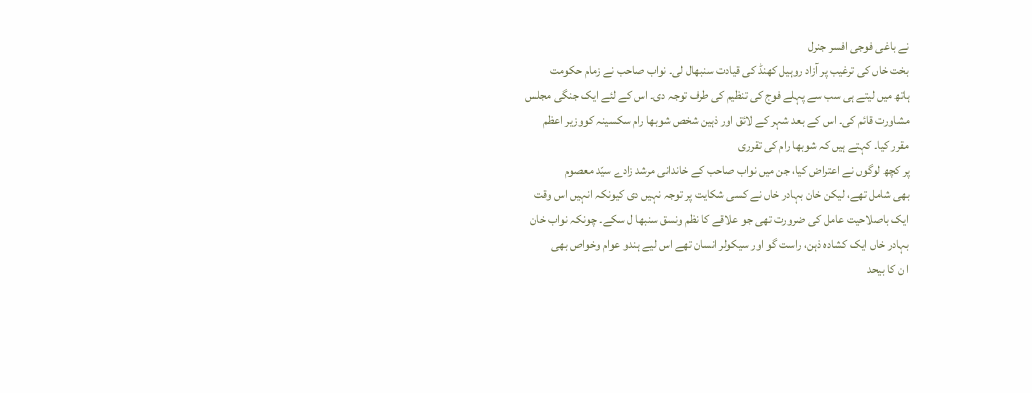نے باغی فوجی افسر جنرل
بخت خاں کی ترغیب پر آزاد روہیل کھنڈ کی قیادت سنبھال لی۔ نواب صاحب نے زمام حکومت
ہاتھ میں لیتے ہی سب سے پہلے فوج کی تنظیم کی طرف توجہ دی۔ اس کے لئے ایک جنگی مجلس
مشاورت قائم کی۔ اس کے بعد شہر کے لائق اور ذہین شخص شوبھا رام سکسینہ کووزیر اعظم
مقرر کیا۔ کہتے ہیں کہ شوبھا رام کی تقرری
پر کچھ لوگوں نے اعتراض کیا، جن میں نواب صاحب کے خاندانی مرشد زادے سیّد معصوم
بھی شامل تھے، لیکن خان بہادر خاں نے کسی شکایت پر توجہ نہیں دی کیونکہ انہیں اس وقت
ایک باصلاحیت عامل کی ضرورت تھی جو علاقے کا نظم ونسق سنبھا ل سکے۔ چونکہ نواب خان
بہادر خاں ایک کشادہ ذہن، راست گو اور سیکولر انسان تھے اس لیے ہندو عوام وخواص بھی
ا ن کا بیحد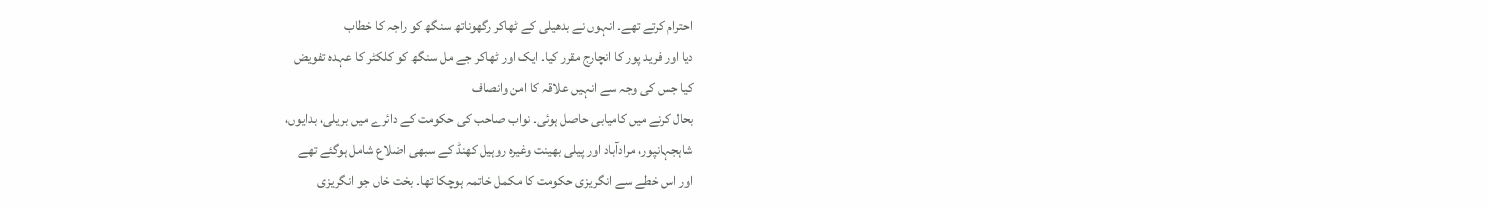احترام کرتے تھے۔ انہوں نے بدھیلی کے ٹھاکر رگھوناتھ سنگھ کو راجہ کا خطاب
دیا اور فرید پور کا انچارج مقرر کیا۔ ایک اور ٹھاکر جے مل سنگھ کو کلکٹر کا عہدہ تفویض
کیا جس کی وجہ سے انہیں علاقہ کا امن وانصاف
بحال کرنے میں کامیابی حاصل ہوئی۔ نواب صاحب کی حکومت کے دائرے میں بریلی، بدایوں،
شاہجہانپور، مرادآباد اور پیلی بھینت وغیرہ روہیل کھنڈ کے سبھی اضلاع شامل ہوگئے تھے
اور اس خطے سے انگریزی حکومت کا مکمل خاتمہ ہوچکا تھا۔ بخت خاں جو انگریزی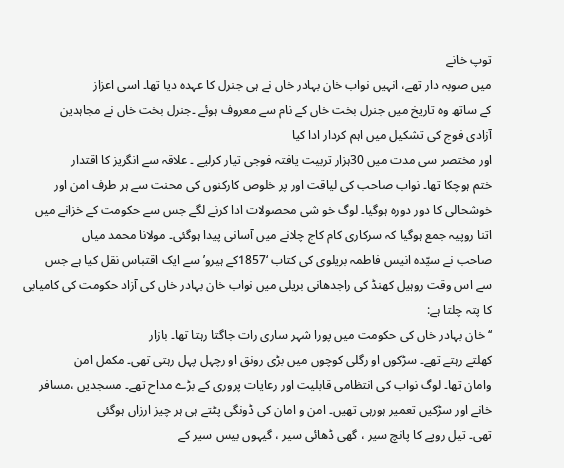توپ خانے
میں صوبہ دار تھے، انہیں نواب خان بہادر خاں نے ہی جنرل کا عہدہ دیا تھا۔ اسی اعزاز
کے ساتھ وہ تاریخ میں جنرل بخت خاں کے نام سے معروف ہوئے ۔جنرل بخت خاں نے مجاہدین
آزادی فوج کی تشکیل میں اہم کردار ادا کیا
اور مختصر سی مدت میں 30ہزار تربیت یافتہ فوجی تیار کرلیے ۔ علاقہ سے انگریز کا اقتدار
ختم ہوچکا تھا۔ نواب صاحب کی لیاقت اور پر خلوص کارکنوں کی محنت سے ہر طرف امن اور
خوشحالی کا دور دورہ ہوگیا۔ لوگ خو شی محصولات ادا کرنے لگے جس سے حکومت کے خزانے میں
اتنا روپیہ جمع ہوگیا کہ سرکاری کام کاج چلانے میں آسانی پیدا ہوگئی۔ مولانا محمد میاں
صاحب نے سیّدہ انیس فاطمہ بریلوی کی کتاب ‘1857کے ہیرو’ سے ایک اقتباس نقل کیا ہے جس
سے اس وقت روہیل کھنڈ کی راجدھانی بریلی میں نواب خان بہادر خاں کی آزاد حکومت کی کامیابی
کا پتہ چلتا ہے:
‘‘خان بہادر خاں کی حکومت میں پورا شہر ساری رات جاگتا رہتا تھا۔ بازار
کھلتے رہتے تھے۔ سڑکوں او رگلی کوچوں میں بڑی رونق او رچہل پہل رہتی تھی۔ مکمل امن
وامان تھا۔ لوگ نواب کی انتظامی قابلیت اور رعایات پروری کے بڑے مداح تھے۔ مسجدیں ،مسافر
خانے اور سڑکیں تعمیر ہورہی تھیں۔ امن و امان کی ڈونگی پٹتے ہی ہر چیز ارزاں ہوگئی
تھی۔ تیل روپے کا پانچ سیر ، گھی ڈھائی سیر ، گیہوں بیس سیر کے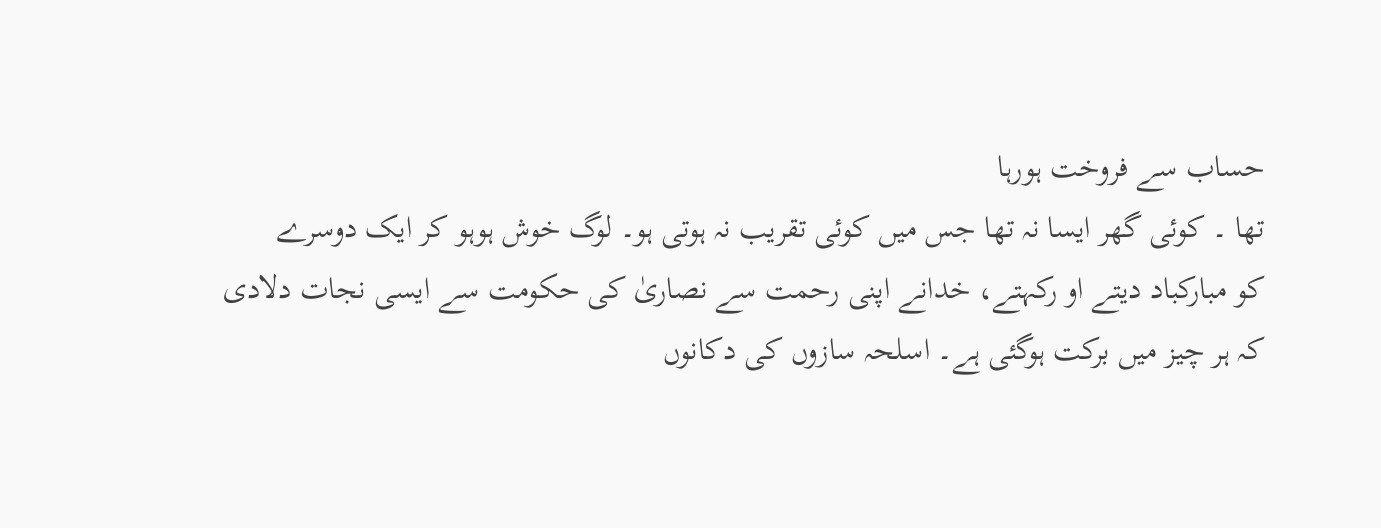حساب سے فروخت ہورہا
تھا ۔ کوئی گھر ایسا نہ تھا جس میں کوئی تقریب نہ ہوتی ہو۔ لوگ خوش ہوہو کر ایک دوسرے
کو مبارکباد دیتے او رکہتے، خدانے اپنی رحمت سے نصاریٰ کی حکومت سے ایسی نجات دلادی
کہ ہر چیز میں برکت ہوگئی ہے۔ اسلحہ سازوں کی دکانوں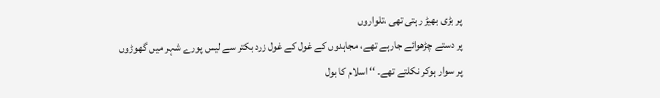پر بڑی بھیڑ رہتی تھی ،تلواروں
پر دستے چڑھوائے جارہے تھے، مجاہدوں کے غول کے غول زرد بکتر سے لیس پورے شہر میں گھوڑوں
پر سوار ہوکر نکلتے تھے۔ ‘‘ اسلام کا بول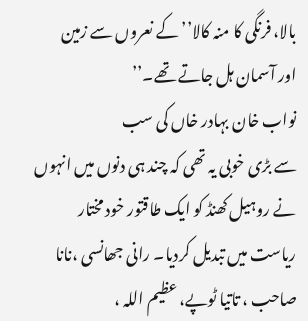بالا، فرنگی کا منہ کالا’’ کے نعروں سے زمین
اور آسمان ہل جاتے تھے۔’’
نواب خان بہادر خاں کی سب
سے بڑی خوبی یہ تھی کہ چند ہی دنوں میں انہوں نے روہیل کھنڈ کو ایک طاقتور خود مختار
ریاست میں تبدیل کردیا۔ رانی جھانسی ،نانا صاحب ، تاتیا ٹوپے، عظیم اللہ ،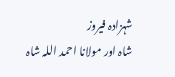شہزادہ فیروز
شاہ اور مولانا احمد اللہ شاہ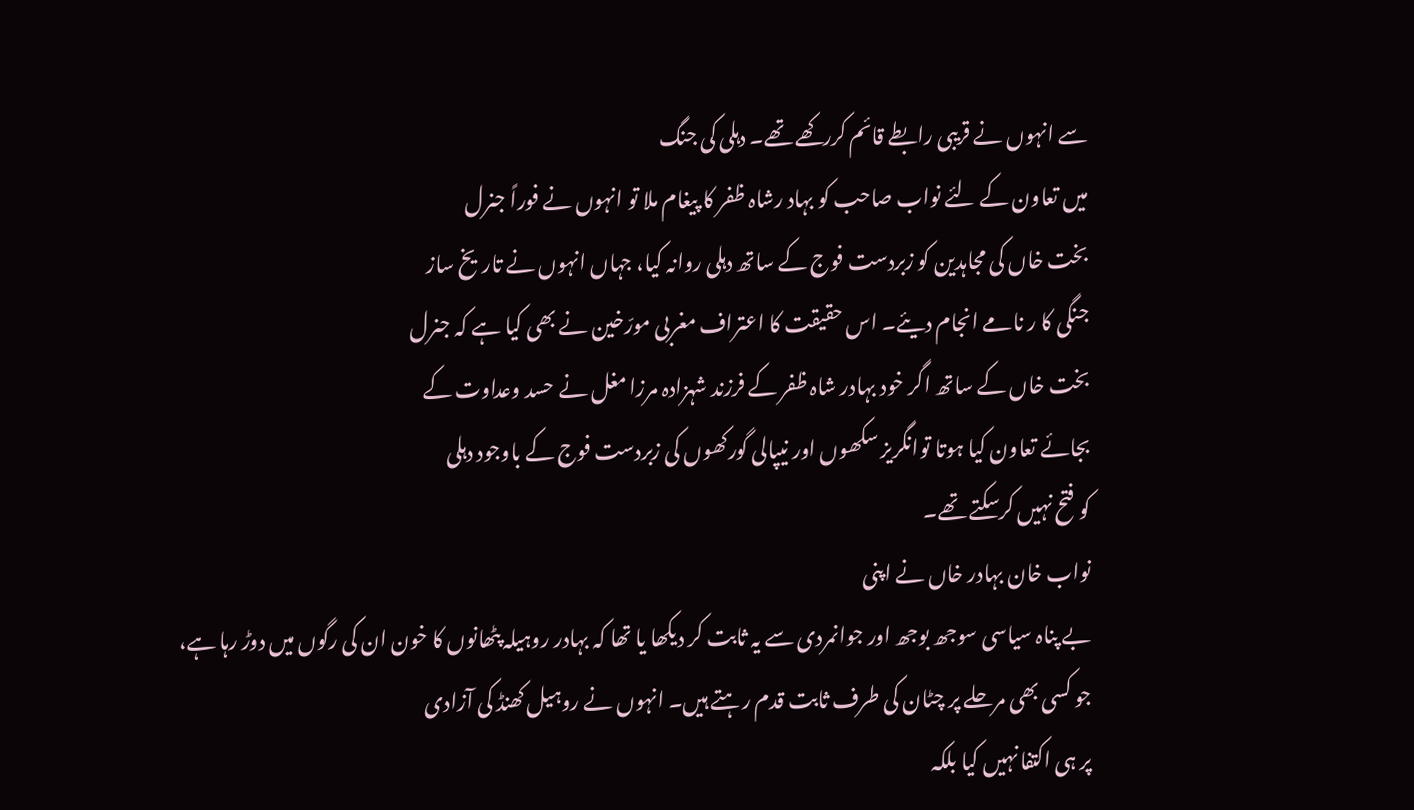سے انہوں نے قریبی رابطے قائم کررکھے تھے۔ دہلی کی جنگ
میں تعاون کے لئے نواب صاحب کو بہاد رشاہ ظفر کا پیغام ملا تو انہوں نے فوراً جنرل
بخت خاں کی مجاہدین کو زبردست فوج کے ساتھ دہلی روانہ کیا، جہاں انہوں نے تاریخ ساز
جنگی کا ر نامے انجام دیئے۔ اس حقیقت کا اعتراف مغربی مورّخین نے بھی کیا ہے کہ جنرل
بخت خاں کے ساتھ اگر خود بہادر شاہ ظفر کے فرزند شہزادہ مرزا مغل نے حسد وعداوت کے
بجائے تعاون کیا ہوتا توانگریز سکھوں اور نیپالی گورکھوں کی زبردست فوج کے باوجود دہلی
کو فتح نہیں کرسکتے تھے۔
نواب خان بہادر خاں نے اپنی
بے پناہ سیاسی سوجھ بوجھ اور جوانمردی سے یہ ثابت کر دیکھا یا تھا کہ بہادر روہیلہ پٹھانوں کا خون ان کی رگوں میں دوڑ رہا ہے،
جو کسی بھی مرحلے پر چٹان کی طرف ثابت قدم رہتے ہیں۔ انہوں نے روہیل کھنڈ کی آزادی
پر ہی اکتفا نہیں کیا بلکہ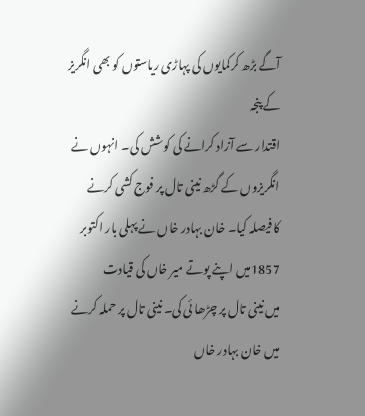آگے بڑھ کرکمایوں کی پہاڑی ریاستوں کو بھی انگریز کے پنجہ
اقتدار سے آزاد کرانے کی کوشش کی۔ انہوں نے انگریزوں کے گڑھ نینی تال پر فوج کشی کرنے
کا فیصلہ کیا۔ خان بہادر خاں نے پہلی بار اکتوبر 1857میں اپنے پوتے میر خاں کی قیادت
میں نینی تال پر چڑھا ئی کی۔ نینی تال پر حملہ کرنے میں خان بہادر خاں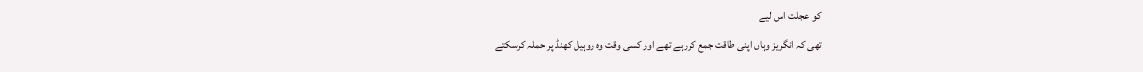کو عجلت اس لیے
تھی کہ انگریز وہاں اپنی طاقت جمع کررہے تھے اور کسی وقت وہ روہیل کھنڈ پر حملہ کرسکتے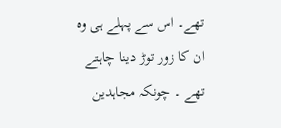تھے۔ اس سے پہلے ہی وہ ان کا زور توڑ دینا چاہتے تھے ۔ چونکہ مجاہدین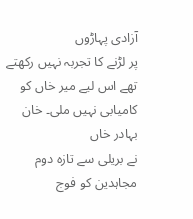آزادی پہاڑوں
پر لڑنے کا تجربہ نہیں رکھتے تھے اس لیے میر خاں کو کامیابی نہیں ملی۔ خان بہادر خاں
نے بریلی سے تازہ دوم مجاہدین کو فوج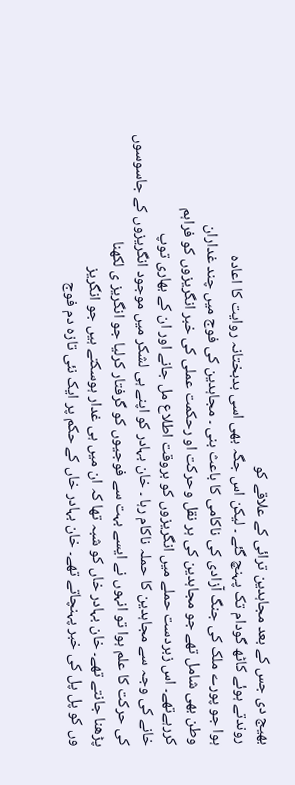بھیج دی جس کے بعد مجاہدین ترائی کے علاقے کو
روندتے ہوئے کاٹھ گودام تک پہنچ گئے ۔ لیکن اس جگہ بھی اسی بدبختانہ روایت کا اعادہ
ہوا جو پورے ملک کی جنگ آزادی کی ناکامی کا باعث بنی ۔ مجاہدین کی فوج میں چند غداران
وطن بھی شامل تھے جو مجاہدین کی ہر نقل وحرکت او رحکمت عملی کی خبر انگریزوں کو فراہم
کررہےتھے۔ اس زبردست حملے میں انگریزوں کو بروقت اطلاع مل جانے اور ان کے بھاری توپ
خانے کی وجہ سے مجاہدین کا حملہ ناکام رہا ۔ خان بہادر کو اپنے ہی لشکر میں موجود انگریزوں کے جاسوسوں
کی حرکت کا علم ہوا تو انہوں نے ایسے بہت سے فوجیوں کو گرفتار کرلیا جو انگریز ی لکھنا
پڑھنا جانتے تھے۔ خان بہادر خاں کو شبہ تھا کہ ان میں ہی غدار ہوسکتے ہیں جو انگریز
وں کو پل پل کی خبر پہنچاتے تھے۔ خان بہادر خاں کے حکم پر ایک نئی تازہ دم فوج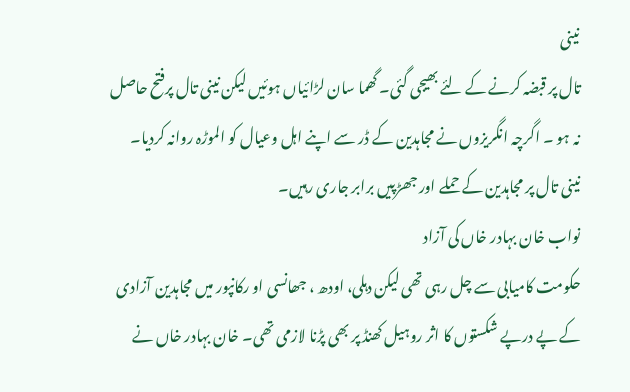نینی
تال پر قبضہ کرنے کے لئے بھیجی گئی۔ گھما سان لڑائیاں ہوئیں لیکن نینی تال پرفتح حاصل
نہ ہو ۔ اگرچہ انگریزوں نے مجاہدین کے ڈر سے اپنے اہل وعیال کو الموڑہ روانہ کردیا۔
نینی تال پر مجاہدین کے حملے اور جھڑپیں برابر جاری رہیں۔
نواب خان بہادر خاں کی آزاد
حکومت کامیابی سے چل رہی تھی لیکن دہلی، اودھ ، جھانسی او رکانپور میں مجاہدین آزادی
کے پے درپے شکستوں کا اثر روہیل کھنڈ پر بھی پڑنا لازمی تھی۔ خان بہادر خاں نے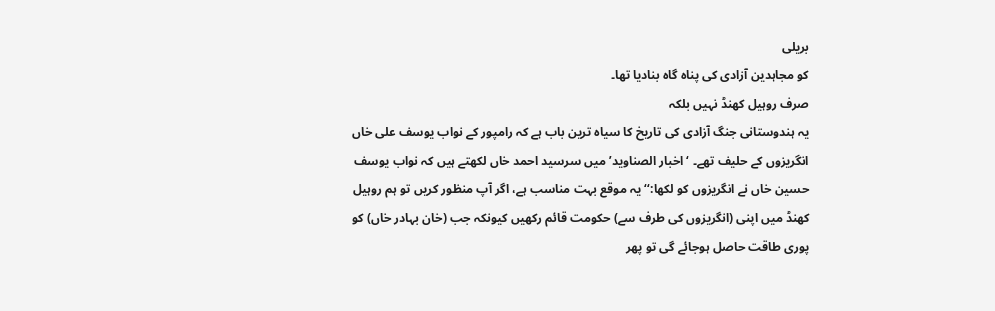بریلی
کو مجاہدین آزادی کی پناہ گاہ بنادیا تھا۔
صرف روہیل کھنڈ نہیں بلکہ
یہ ہندوستانی جنگ آزادی کی تاریخ کا سیاہ ترین باب ہے کہ رامپور کے نواب یوسف علی خاں
انگریزوں کے حلیف تھے۔ ‘اخبار الصناوید’ میں سرسید احمد خاں لکھتے ہیں کہ نواب یوسف
حسین خاں نے انگریزوں کو لکھا:‘‘ یہ موقع بہت مناسب ہے، اگر آپ منظور کریں تو ہم روہیل
کھنڈ میں اپنی (انگریزوں کی طرف سے) حکومت قائم رکھیں کیونکہ جب (خان بہادر خاں) کو
پوری طاقت حاصل ہوجائے گی تو پھر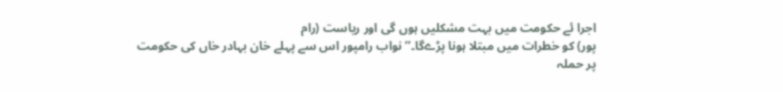اجرا ئے حکومت میں بہت مشکلیں ہوں گی اور ریاست (رام
پور) کو خطرات میں مبتلا ہونا پڑےگا۔’’ نواب رامپور اس سے پہلے خان بہادر خاں کی حکومت
پر حملہ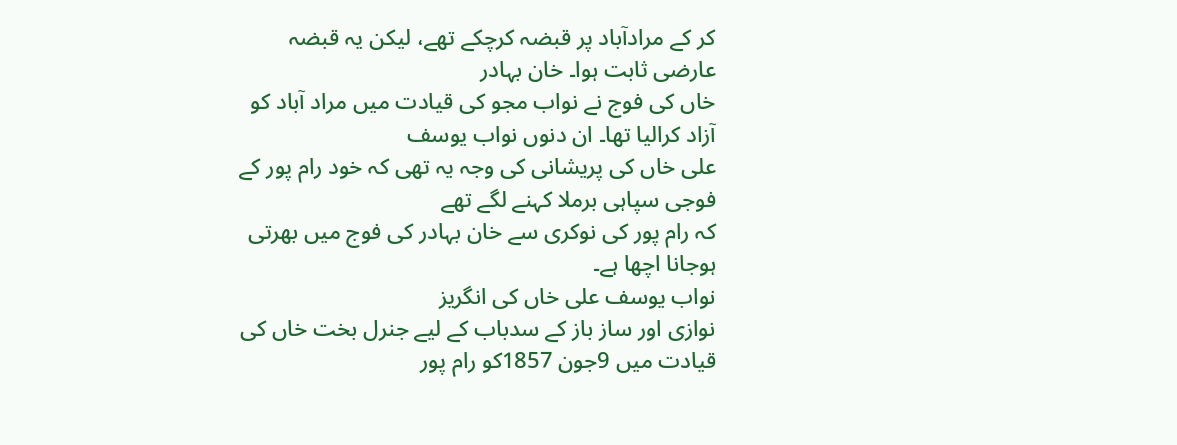کر کے مرادآباد پر قبضہ کرچکے تھے، لیکن یہ قبضہ عارضی ثابت ہوا۔ خان بہادر
خاں کی فوج نے نواب مجو کی قیادت میں مراد آباد کو آزاد کرالیا تھا۔ ان دنوں نواب یوسف
علی خاں کی پریشانی کی وجہ یہ تھی کہ خود رام پور کے فوجی سپاہی برملا کہنے لگے تھے
کہ رام پور کی نوکری سے خان بہادر کی فوج میں بھرتی ہوجانا اچھا ہے۔
نواب یوسف علی خاں کی انگریز
نوازی اور ساز باز کے سدباب کے لیے جنرل بخت خاں کی قیادت میں 9جون 1857کو رام پور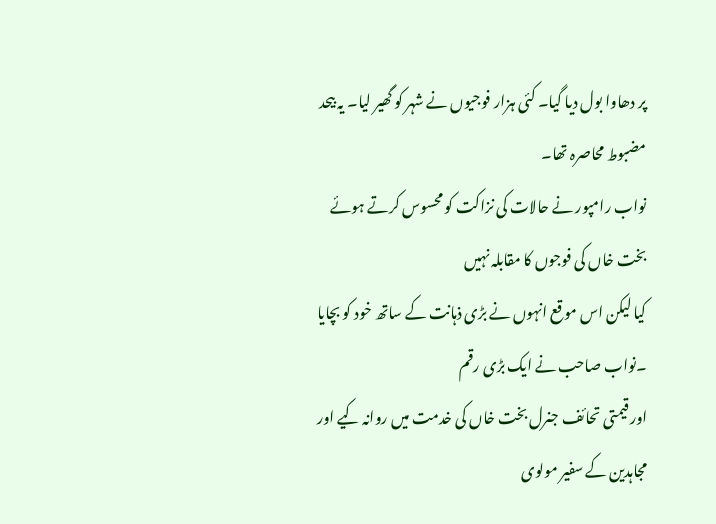پر دھاوا بول دیا گیا۔ کئی ہزار فوجیوں نے شہر کو گھیر لیا۔ یہ بیحد مضبوط محاصرہ تھا۔
نواب رامپور نے حالات کی نزاکت کو محسوس کرتے ہوئے بخت خاں کی فوجوں کا مقابلہ نہیں
کیا لیکن اس موقع انہوں نے بڑی ذہانت کے ساتھ خود کو بچایا ۔نواب صاحب نے ایک بڑی رقم
اور قیمتی تحائف جنرل بخت خاں کی خدمت میں روانہ کیے اور مجاہدین کے سفیر مولوی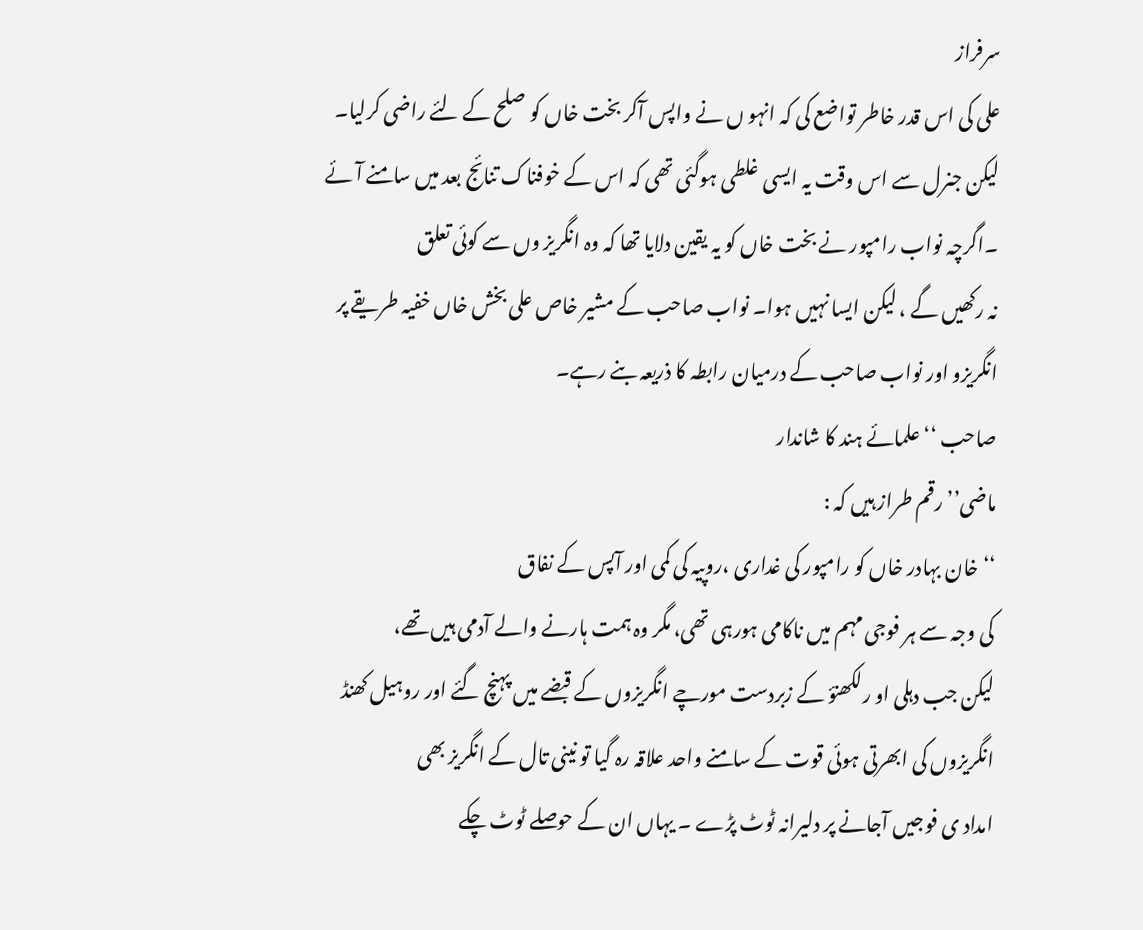سرفراز
علی کی اس قدر خاطر تواضع کی کہ انہو ں نے واپس آکر بخت خاں کو صلح کے لئے راضی کرلیا۔
لیکن جنرل سے اس وقت یہ ایسی غلطی ہوگئی تھی کہ اس کے خوفناک تنائج بعد میں سامنے آئے
۔اگرچہ نواب رامپور نے بخت خاں کو یہ یقین دلایا تھا کہ وہ انگریز وں سے کوئی تعلق
نہ رکھیں گے ، لیکن ایسا نہیں ہوا۔ نواب صاحب کے مشیر خاص علی بخش خاں خفیہ طریقے پر
انگریزو اور نواب صاحب کے درمیان رابطہ کا ذریعہ بنے رہے۔
صاحب ‘‘علمائے ہند کا شاندار
ماضی’’ رقم طراز ہیں کہ :
‘‘ خان بہادر خاں کو رامپور کی غداری ،روپیہ کی کمی اور آپس کے نفاق
کی وجہ سے ہر فوجی مہم میں ناکامی ہورہی تھی، مگر وہ ہمت ہارنے والے آدمی ہیں تھے،
لیکن جب دہلی او رلکھنؤ کے زبردست مورچے انگریزوں کے قبضے میں پہنچ گئے اور روہیل کھنڈ
انگریزوں کی ابھرتی ہوئی قوت کے سامنے واحد علاقہ رہ گیا تو نینی تال کے انگریز بھی
امداد ی فوجیں آجانے پر دلیرانہ ٹوٹ پڑے ۔ یہاں ان کے حوصلے ٹوٹ چکے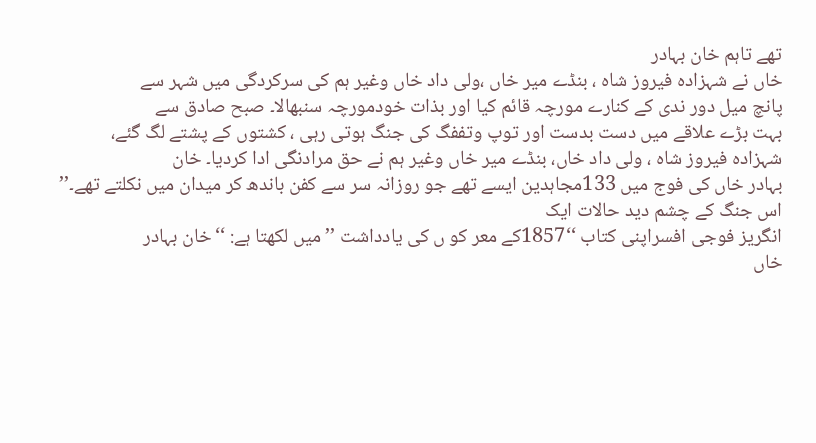تھے تاہم خان بہادر
خاں نے شہزادہ فیروز شاہ ، بنڈے میر خاں ،ولی داد خاں وغیر ہم کی سرکردگی میں شہر سے
پانچ میل دور ندی کے کنارے مورچہ قائم کیا اور بذات خودمورچہ سنبھالا۔ صبح صادق سے
بہت بڑے علاقے میں دست بدست اور توپ وتففگ کی جنگ ہوتی رہی ، کشتوں کے پشتے لگ گئے،
شہزادہ فیروز شاہ ، ولی داد خاں، بنڈے میر خاں وغیر ہم نے حق مرادنگی ادا کردیا۔ خان
بہادر خاں کی فوج میں 133مجاہدین ایسے تھے جو روزانہ سر سے کفن باندھ کر میدان میں نکلتے تھے۔’’
اس جنگ کے چشم دید حالات ایک
انگریز فوجی افسراپنی کتاب ‘‘1857کے معر کو ں کی یادداشت ’’ میں لکھتا ہے: ‘‘خان بہادر
خاں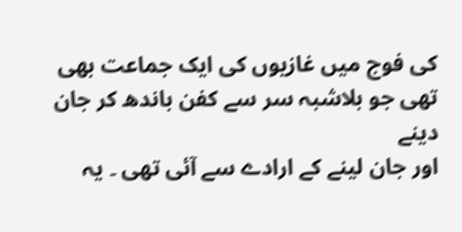کی فوج میں غازیوں کی ایک جماعت بھی تھی جو بلاشبہ سر سے کفن باندھ کر جان دینے
اور جان لینے کے ارادے سے آئی تھی ۔ یہ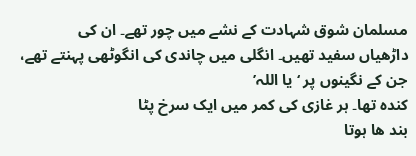مسلمان شوق شہادت کے نشے میں چور تھے۔ ان کی
داڑھیاں سفید تھیں۔ انگلی میں چاندی کی انگوٹھی پہنتے تھے، جن کے نگینوں پر ‘یا اللہ’
کندہ تھا۔ ہر غازی کی کمر میں ایک سرخ پٹا
بند ھا ہوتا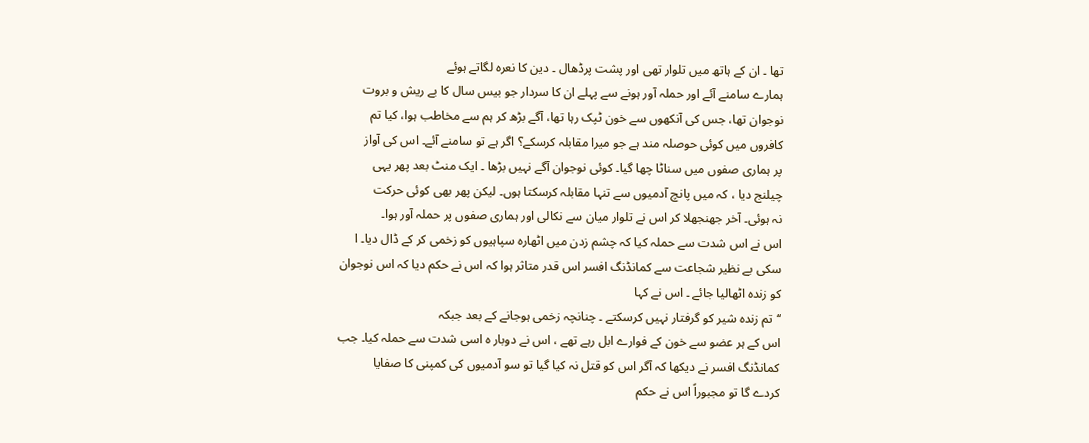تھا ۔ ان کے ہاتھ میں تلوار تھی اور پشت پرڈھال ۔ دین کا نعرہ لگاتے ہوئے
ہمارے سامنے آئے اور حملہ آور ہونے سے پہلے ان کا سردار جو بیس سال کا بے ریش و بروت
نوجوان تھا، جس کی آنکھوں سے خون ٹپک رہا تھا، آگے بڑھ کر ہم سے مخاطب ہوا، کیا تم
کافروں میں کوئی حوصلہ مند ہے جو میرا مقابلہ کرسکے؟ اگر ہے تو سامنے آئے۔ اس کی آواز
پر ہماری صفوں میں سناٹا چھا گیا۔ کوئی نوجوان آگے نہیں بڑھا ۔ ایک منٹ بعد پھر یہی
چیلنج دیا ، کہ میں پانچ آدمیوں سے تنہا مقابلہ کرسکتا ہوں۔ لیکن پھر بھی کوئی حرکت
نہ ہوئی۔ آخر جھنجھلا کر اس نے تلوار میان سے نکالی اور ہماری صفوں پر حملہ آور ہوا۔
اس نے اس شدت سے حملہ کیا کہ چشم زدن میں اٹھارہ سپاہیوں کو زخمی کر کے ڈال دیا۔ ا
سکی بے نظیر شجاعت سے کمانڈنگ افسر اس قدر متاثر ہوا کہ اس نے حکم دیا کہ اس نوجوان
کو زندہ اٹھالیا جائے ۔ اس نے کہا
‘‘تم زندہ شیر کو گرفتار نہیں کرسکتے ۔ چنانچہ زخمی ہوجانے کے بعد جبکہ
اس کے ہر عضو سے خون کے فوارے ابل رہے تھے ، اس نے دوبار ہ اسی شدت سے حملہ کیا۔ جب
کمانڈنگ افسر نے دیکھا کہ آگر اس کو قتل نہ کیا گیا تو سو آدمیوں کی کمپنی کا صفایا
کردے گا تو مجبوراً اس نے حکم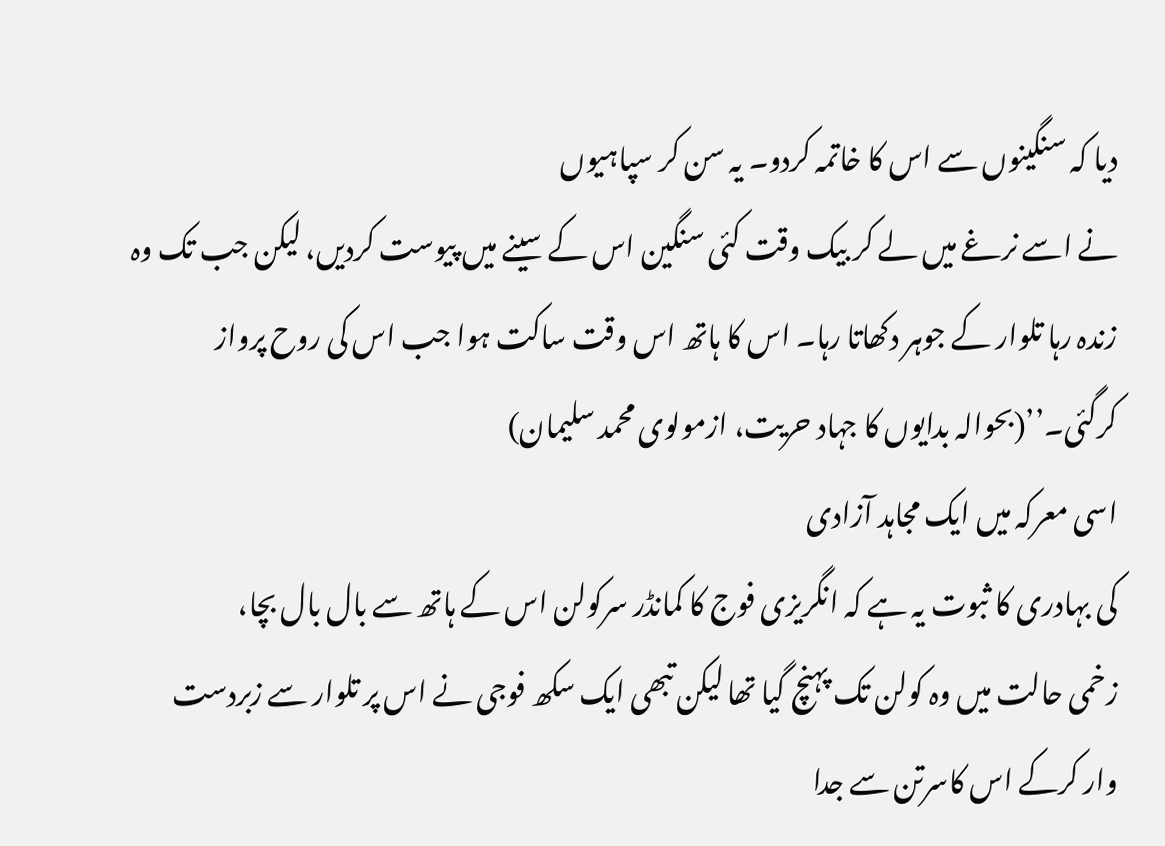دیا کہ سنگینوں سے اس کا خاتمہ کردو۔ یہ سن کر سپاہیوں
نے اسے نرغے میں لے کر بیک وقت کئی سنگین اس کے سینے میں پیوست کردیں، لیکن جب تک وہ
زندہ رہا تلوار کے جوہر دکھاتا رہا۔ اس کا ہاتھ اس وقت ساکت ہوا جب اس کی روح پرواز
کرگئی۔’’(بحوالہ بدایوں کا جہاد حریت، ازمولوی محمد سلیمان)
اسی معرکہ میں ایک مجاہد آزادی
کی بہادری کا ثبوت یہ ہے کہ انگریزی فوج کا کمانڈر سرکولن اس کے ہاتھ سے بال بال بچا،
زخمی حالت میں وہ کولن تک پہنچ گیا تھا لیکن تبھی ایک سکھ فوجی نے اس پر تلوار سے زبردست
وار کرکے اس کاسرتن سے جدا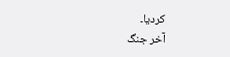کردیا۔
آخر جنگ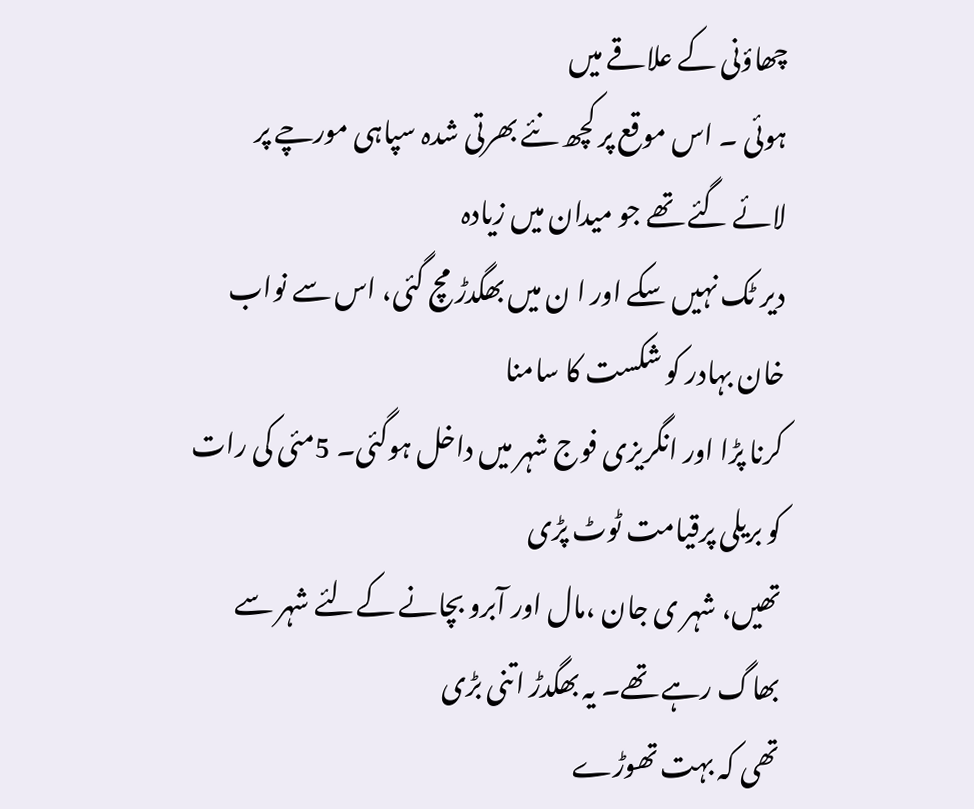چھاؤنی کے علاقے میں
ہوئی ۔ اس موقع پر کچھ نئے بھرتی شدہ سپاہی مورچے پر لائے گئے تھے جو میدان میں زیادہ
دیر ٹک نہیں سکے اور ا ن میں بھگدڑ مچ گئی، اس سے نواب خان بہادر کو شکست کا سامنا
کرنا پڑا اور انگریزی فوج شہر میں داخل ہوگئی۔ 5مئی کی رات کو بریلی پرقیامت ٹوٹ پڑی
تھیں، شہر ی جان ،مال اور آبرو بچانے کےلئے شہر سے بھاگ رہے تھے۔ یہ بھگدڑ اتنی بڑی
تھی کہ بہت تھوڑے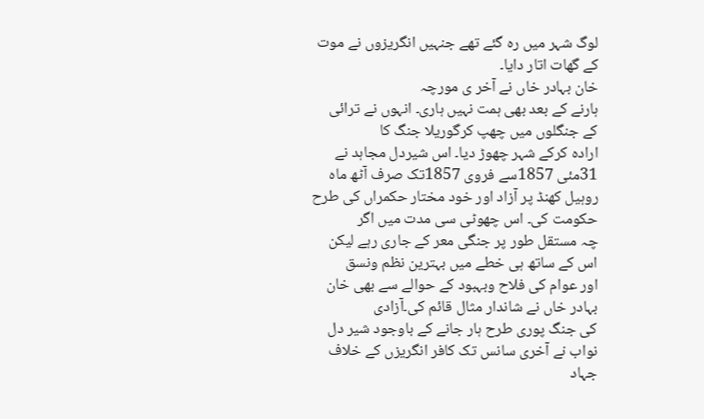لوگ شہر میں رہ گئے تھے جنہیں انگریزوں نے موت کے گھات اتار دایا۔
خان بہادر خاں نے آخر ی مورچہ
ہارنے کے بعد بھی ہمت نہیں ہاری۔ انہوں نے ترائی کے جنگلوں میں چھپ کرگوریلا جنگ کا
ارادہ کرکے شہر چھوڑ دیا۔ اس شیردل مجاہد نے 31مئی 1857سے فروی 1857تک صرف آٹھ ماہ
روہیل کھنڈ پر آزاد اور خود مختار حکمراں کی طرح حکومت کی۔ اس چھوٹی سی مدت میں اگر
چہ مستقل طور پر جنگی معر کے جاری رہے لیکن اس کے ساتھ ہی خطے میں بہترین نظم ونسق
اور عوام کی فلاح وبہبود کے حوالے سے بھی خان بہادر خاں نے شاندار مثال قائم کی۔آزادی
کی جنگ پوری طرح ہار جانے کے باوجود شیر دل نواب نے آخری سانس تک کافر انگریزں کے خلاف
جہاد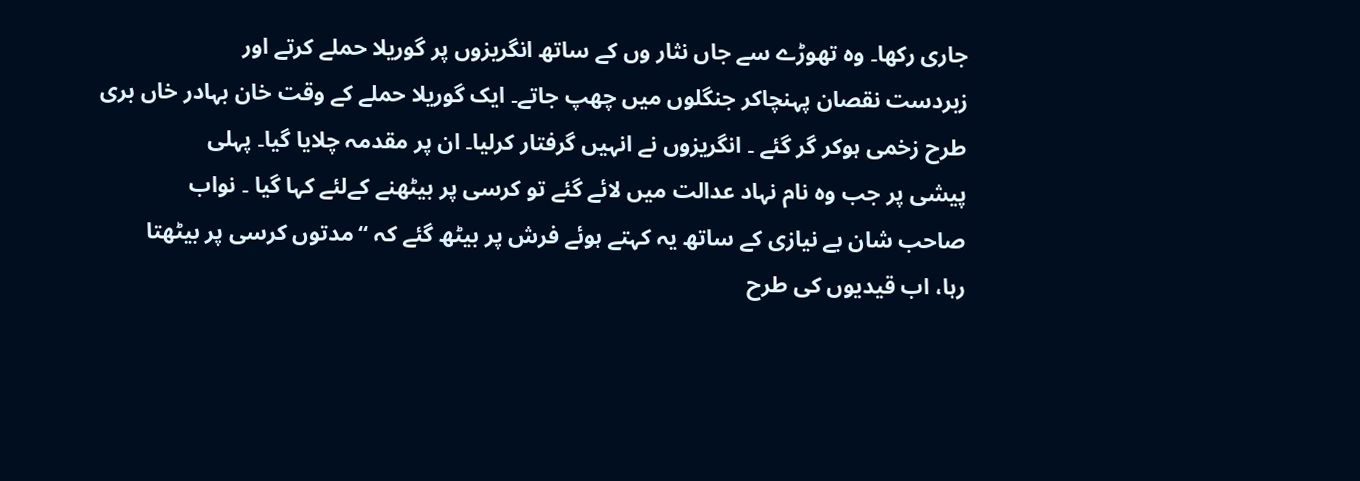جاری رکھا۔ وہ تھوڑے سے جاں نثار وں کے ساتھ انگریزوں پر گوریلا حملے کرتے اور
زبردست نقصان پہنچاکر جنگلوں میں چھپ جاتے۔ ایک گوریلا حملے کے وقت خان بہادر خاں بری
طرح زخمی ہوکر گر گئے ۔ انگریزوں نے انہیں گرفتار کرلیا۔ ان پر مقدمہ چلایا گیا۔ پہلی
پیشی پر جب وہ نام نہاد عدالت میں لائے گئے تو کرسی پر بیٹھنے کےلئے کہا گیا ۔ نواب
صاحب شان بے نیازی کے ساتھ یہ کہتے ہوئے فرش پر بیٹھ گئے کہ ‘‘مدتوں کرسی پر بیٹھتا
رہا، اب قیدیوں کی طرح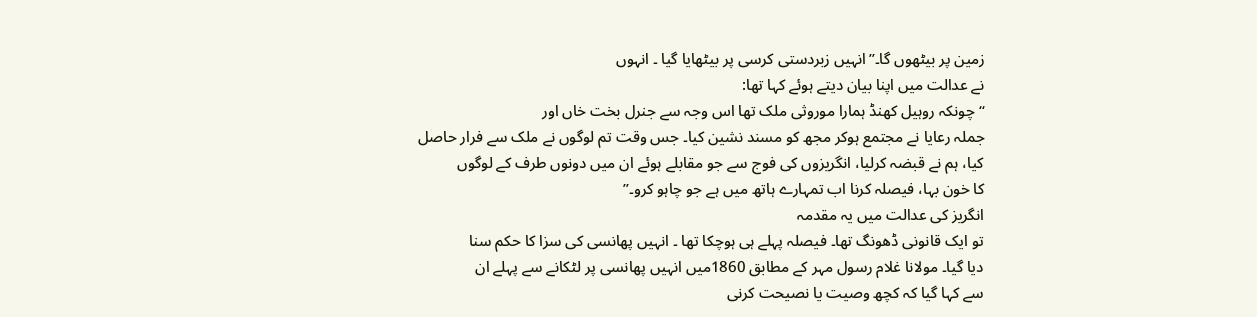زمین پر بیٹھوں گا۔’’انہیں زبردستی کرسی پر بیٹھایا گیا ۔ انہوں
نے عدالت میں اپنا بیان دیتے ہوئے کہا تھا:
‘‘چونکہ روہیل کھنڈ ہمارا موروثی ملک تھا اس وجہ سے جنرل بخت خاں اور
جملہ رعایا نے مجتمع ہوکر مجھ کو مسند نشین کیا۔ جس وقت تم لوگوں نے ملک سے فرار حاصل
کیا، ہم نے قبضہ کرلیا، انگریزوں کی فوج سے جو مقابلے ہوئے ان میں دونوں طرف کے لوگوں
کا خون بہا، فیصلہ کرنا اب تمہارے ہاتھ میں ہے جو چاہو کرو۔’’
انگریز کی عدالت میں یہ مقدمہ
تو ایک قانونی ڈھونگ تھا۔ فیصلہ پہلے ہی ہوچکا تھا ۔ انہیں پھانسی کی سزا کا حکم سنا
دیا گیا۔ مولانا غلام رسول مہر کے مطابق 1860میں انہیں پھانسی پر لٹکانے سے پہلے ان
سے کہا گیا کہ کچھ وصیت یا نصیحت کرنی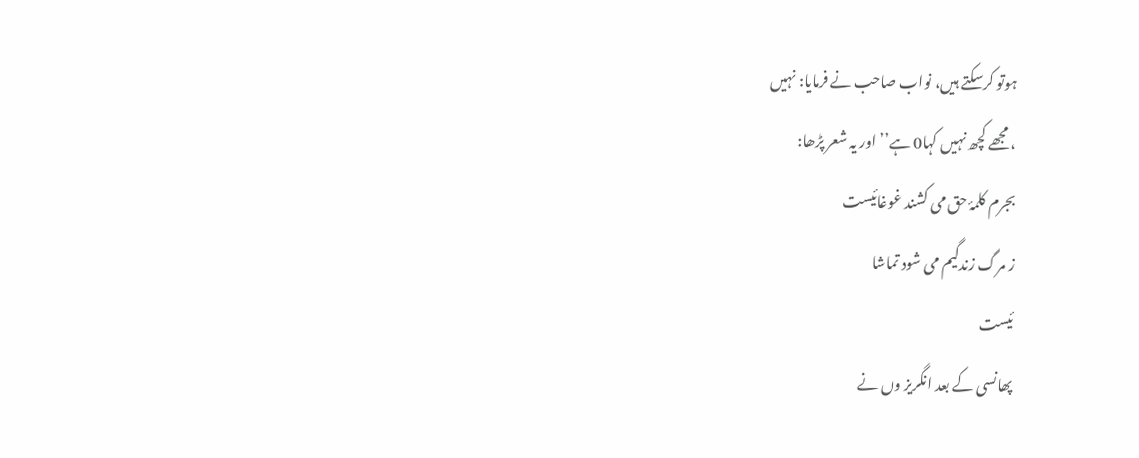ہوتو کرسکتے ہیں، نواب صاحب نے فرمایا: نہیں
، مجھے کچھ نہیں کہا0 ہے’’ اور یہ شعر پڑھا:
بجرم کلمۂ حق می کشند غوغائیست
ز مرگ زندگیم می شود تماشا
ئیست
پھانسی کے بعد انگریز وں نے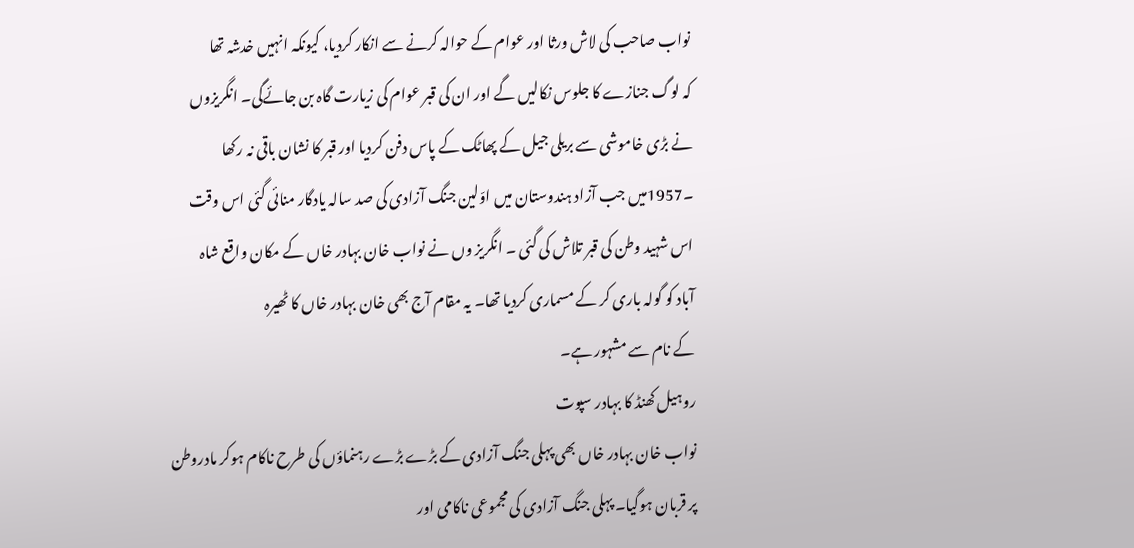نواب صاحب کی لاش ورثا اور عوام کے حوالہ کرنے سے انکار کردیا، کیونکہ انہیں خدشہ تھا
کہ لوگ جنازے کا جلوس نکالیں گے اور ان کی قبر عوام کی زیارت گاہ بن جائےگی۔ انگریزوں
نے بڑی خاموشی سے بریلی جیل کے پھاٹک کے پاس دفن کردیا اور قبر کا نشان باقی نہ رکھا
۔1957میں جب آزاد ہندوستان میں اوّلین جنگ آزادی کی صد سالہ یادگار منائی گئی اس وقت
اس شہید وطن کی قبر تلاش کی گئی ۔ انگریز وں نے نواب خان بہادر خاں کے مکان واقع شاہ
آباد کو گولہ باری کر کے مسماری کردیا تھا۔ یہ مقام آج بھی خان بہادر خاں کا ٹھیرہ
کے نام سے مشہور ہے۔
روہیل کھنڈ کا بہادر سپوت
نواب خان بہادر خاں بھی پہلی جنگ آزادی کے بڑے بڑے رہنماؤں کی طرح ناکام ہوکر مادروطن
پر قربان ہوگیا۔ پہلی جنگ آزادی کی مجموعی ناکامی اور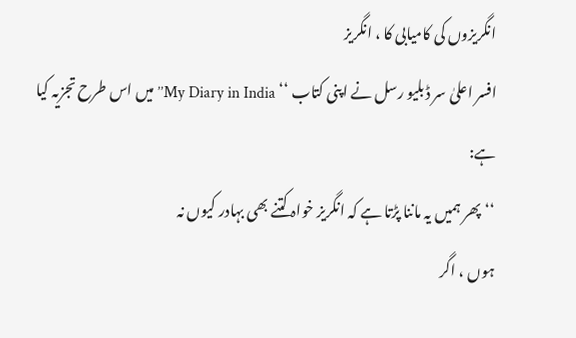انگریزوں کی کامیابی کا ، انگریز
افسر اعلیٰ سر ڈبلیو رسل نے اپنی کتاب ‘‘ My Diary in India’’ میں اس طرح تجزیہ کیا
ہے:
‘‘پھر ہمیں یہ ماننا پڑتا ہے کہ انگریز خواہ کتنے بھی بہادر کیوں نہ
ہوں ، اگر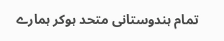تمام ہندوستانی متحد ہوکر ہمارے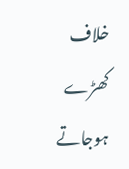خلاف کھڑے ہوجاتے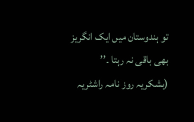تو ہندوستان میں ایک انگریز
بھی باقی نہ رہتا ۔’’
(بشکریہ روز نامہ راشٹریہ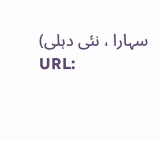سہارا ، نئی دہلی)
URL: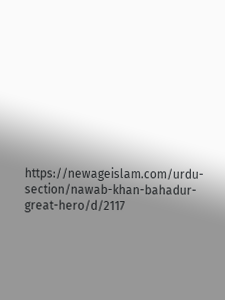https://newageislam.com/urdu-section/nawab-khan-bahadur-great-hero/d/2117